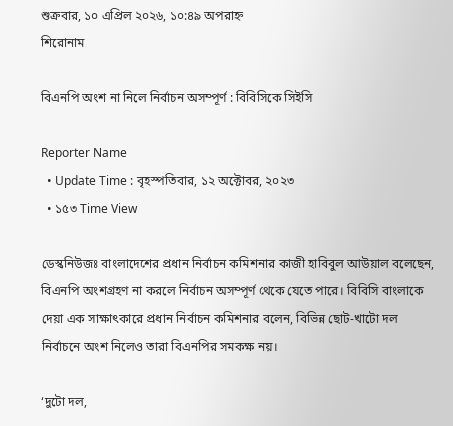শুক্রবার, ১০ এপ্রিল ২০২৬, ১০:৪৯ অপরাহ্ন
শিরোনাম

বিএনপি অংশ না নিলে নির্বাচন অসম্পূর্ণ : বিবিসিকে সিইসি

Reporter Name
  • Update Time : বৃহস্পতিবার, ১২ অক্টোবর, ২০২৩
  • ১৫৩ Time View

ডেস্কনিউজঃ বাংলাদেশের প্রধান নির্বাচন কমিশনার কাজী হাবিবুল আউয়াল বলেছেন, বিএনপি অংশগ্রহণ না করলে নির্বাচন অসম্পূর্ণ থেকে যেতে পারে। বিবিসি বাংলাকে দেয়া এক সাক্ষাৎকারে প্রধান নির্বাচন কমিশনার বলেন, বিভিন্ন ছোট-খাটো দল নির্বাচনে অংশ নিলেও তারা বিএনপির সমকক্ষ নয়।

‘দুটো দল,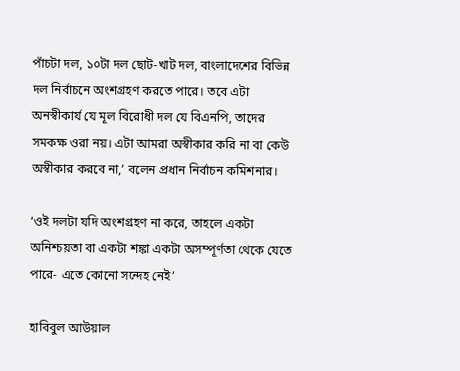পাঁচটা দল, ১০টা দল ছোট-খাট দল, বাংলাদেশের বিভিন্ন দল নির্বাচনে অংশগ্রহণ করতে পারে। তবে এটা অনস্বীকার্য যে মূল বিরোধী দল যে বিএনপি, তাদের সমকক্ষ ওরা নয়। এটা আমরা অস্বীকার করি না বা কেউ অস্বীকার করবে না,’ বলেন প্রধান নির্বাচন কমিশনার।

‘ওই দলটা যদি অংশগ্রহণ না করে, তাহলে একটা অনিশ্চয়তা বা একটা শঙ্কা একটা অসম্পূর্ণতা থেকে যেতে পারে- এতে কোনো সন্দেহ নেই’

হাবিবুল আউয়াল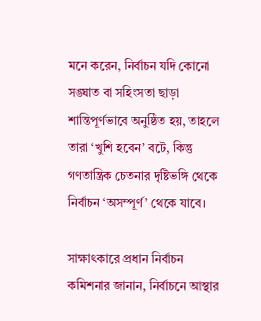মনে করেন, নির্বাচন যদি কোনো সঙ্ঘাত বা সহিংসতা ছাড়া শান্তিপূর্ণভাবে অনুষ্ঠিত হয়, তাহলে তারা ‘খুশি হবেন’ বটে, কিন্তু গণতান্ত্রিক চেতনার দৃষ্টিভঙ্গি থেকে নির্বাচন ‘অসম্পূর্ণ’ থেকে যাবে।

সাক্ষাৎকারে প্রধান নির্বাচন কমিশনার জানান, নির্বাচনে আস্থার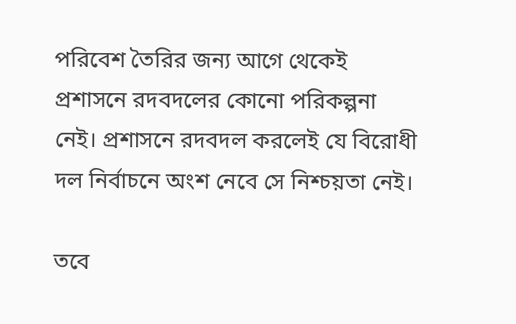পরিবেশ তৈরির জন্য আগে থেকেই প্রশাসনে রদবদলের কোনো পরিকল্পনা নেই। প্রশাসনে রদবদল করলেই যে বিরোধী দল নির্বাচনে অংশ নেবে সে নিশ্চয়তা নেই।

তবে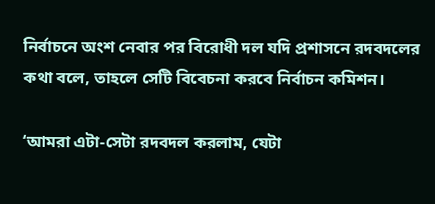নির্বাচনে অংশ নেবার পর বিরোধী দল যদি প্রশাসনে রদবদলের কথা বলে, তাহলে সেটি বিবেচনা করবে নির্বাচন কমিশন।

‘আমরা এটা-সেটা রদবদল করলাম, যেটা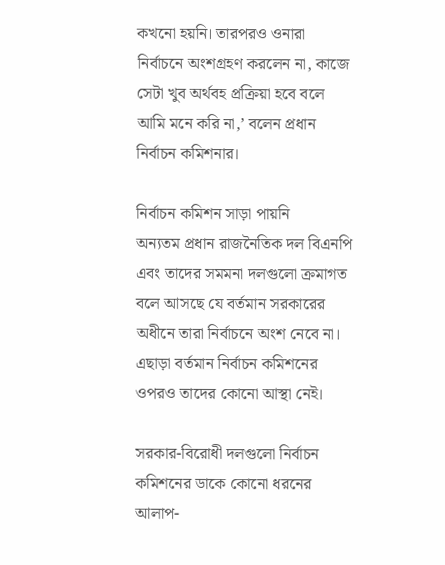কখনো হয়নি। তারপরও ওনারা নির্বাচনে অংশগ্রহণ করলেন না, কাজে সেটা খুব অর্থবহ প্রক্রিয়া হবে বলে আমি মনে করি না,’ বলেন প্রধান নির্বাচন কমিশনার।

নির্বাচন কমিশন সাড়া পায়নি
অন্যতম প্রধান রাজনৈতিক দল বিএনপি এবং তাদের সমমনা দলগুলো ক্রমাগত বলে আসছে যে বর্তমান সরকারের অধীনে তারা নির্বাচনে অংশ নেবে না। এছাড়া বর্তমান নির্বাচন কমিশনের ওপরও তাদের কোনো আস্থা নেই।

সরকার-বিরোধী দলগুলো নির্বাচন কমিশনের ডাকে কোনো ধরনের আলাপ-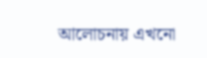আলোচনায় এখনো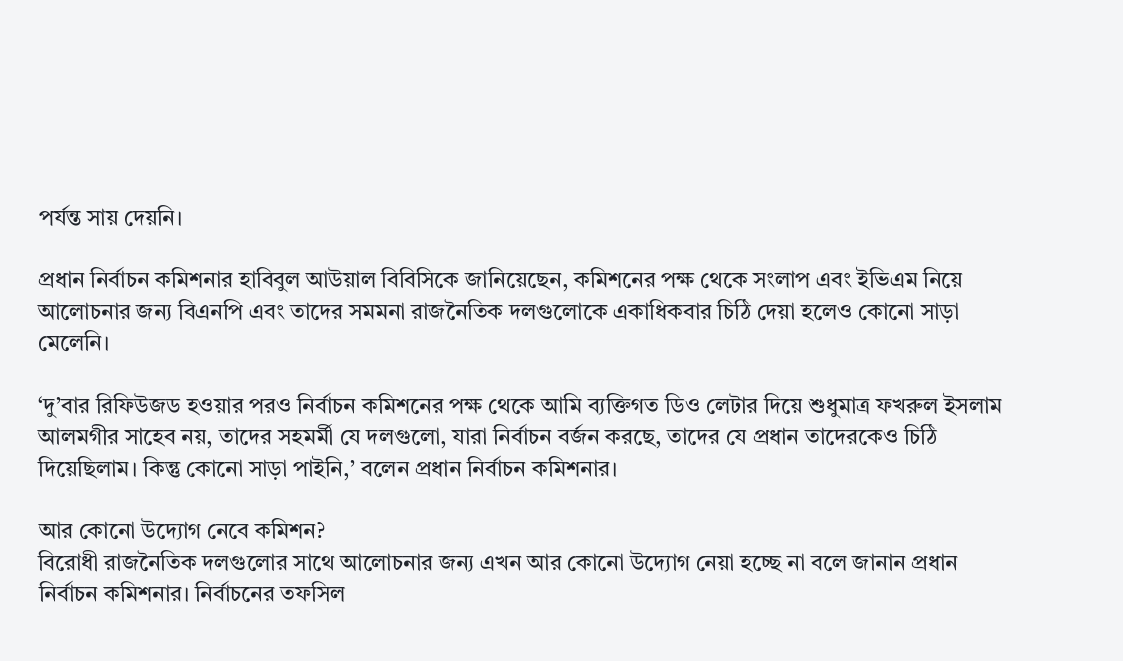পর্যন্ত সায় দেয়নি।

প্রধান নির্বাচন কমিশনার হাবিবুল আউয়াল বিবিসিকে জানিয়েছেন, কমিশনের পক্ষ থেকে সংলাপ এবং ইভিএম নিয়ে আলোচনার জন্য বিএনপি এবং তাদের সমমনা রাজনৈতিক দলগুলোকে একাধিকবার চিঠি দেয়া হলেও কোনো সাড়া মেলেনি।

‘দু’বার রিফিউজড হওয়ার পরও নির্বাচন কমিশনের পক্ষ থেকে আমি ব্যক্তিগত ডিও লেটার দিয়ে শুধুমাত্র ফখরুল ইসলাম আলমগীর সাহেব নয়, তাদের সহমর্মী যে দলগুলো, যারা নির্বাচন বর্জন করছে, তাদের যে প্রধান তাদেরকেও চিঠি দিয়েছিলাম। কিন্তু কোনো সাড়া পাইনি,’ বলেন প্রধান নির্বাচন কমিশনার।

আর কোনো উদ্যোগ নেবে কমিশন?
বিরোধী রাজনৈতিক দলগুলোর সাথে আলোচনার জন্য এখন আর কোনো উদ্যোগ নেয়া হচ্ছে না বলে জানান প্রধান নির্বাচন কমিশনার। নির্বাচনের তফসিল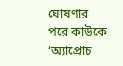ঘোষণার পরে কাউকে ‘অ্যাপ্রোচ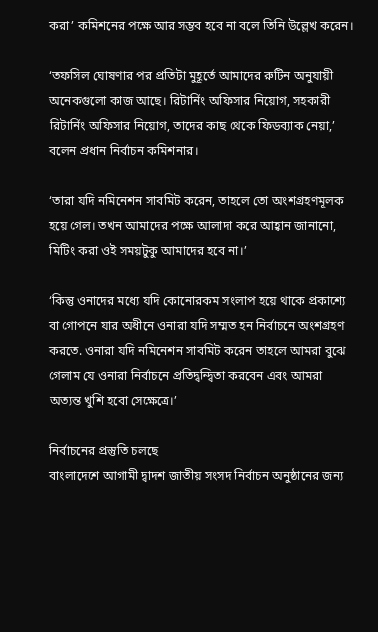করা’ কমিশনের পক্ষে আর সম্ভব হবে না বলে তিনি উল্লেখ করেন।

‘তফসিল ঘোষণার পর প্রতিটা মুহূর্তে আমাদের রুটিন অনুযায়ী অনেকগুলো কাজ আছে। রিটার্নিং অফিসার নিয়োগ, সহকারী রিটার্নিং অফিসার নিয়োগ, তাদের কাছ থেকে ফিডব্যাক নেয়া,’ বলেন প্রধান নির্বাচন কমিশনার।

‘তারা যদি নমিনেশন সাবমিট করেন, তাহলে তো অংশগ্রহণমূলক হয়ে গেল। তখন আমাদের পক্ষে আলাদা করে আহ্বান জানানো, মিটিং করা ওই সময়টুকু আমাদের হবে না।’

‘কিন্তু ওনাদের মধ্যে যদি কোনোরকম সংলাপ হয়ে থাকে প্রকাশ্যে বা গোপনে যার অধীনে ওনারা যদি সম্মত হন নির্বাচনে অংশগ্রহণ করতে. ওনারা যদি নমিনেশন সাবমিট করেন তাহলে আমরা বুঝে গেলাম যে ওনারা নির্বাচনে প্রতিদ্বন্দ্বিতা করবেন এবং আমরা অত্যন্ত খুশি হবো সেক্ষেত্রে।’

নির্বাচনের প্রস্তুতি চলছে
বাংলাদেশে আগামী দ্বাদশ জাতীয় সংসদ নির্বাচন অনুষ্ঠানের জন্য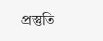প্রস্তুতি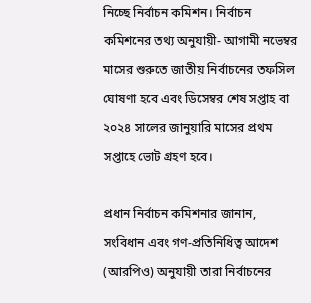নিচ্ছে নির্বাচন কমিশন। নির্বাচন কমিশনের তথ্য অনুযায়ী- আগামী নভেম্বর মাসের শুরুতে জাতীয় নির্বাচনের তফসিল ঘোষণা হবে এবং ডিসেম্বর শেষ সপ্তাহ বা ২০২৪ সালের জানুয়ারি মাসের প্রথম সপ্তাহে ভোট গ্রহণ হবে।

প্রধান নির্বাচন কমিশনার জানান, সংবিধান এবং গণ-প্রতিনিধিত্ব আদেশ (আরপিও) অনুযায়ী তারা নির্বাচনের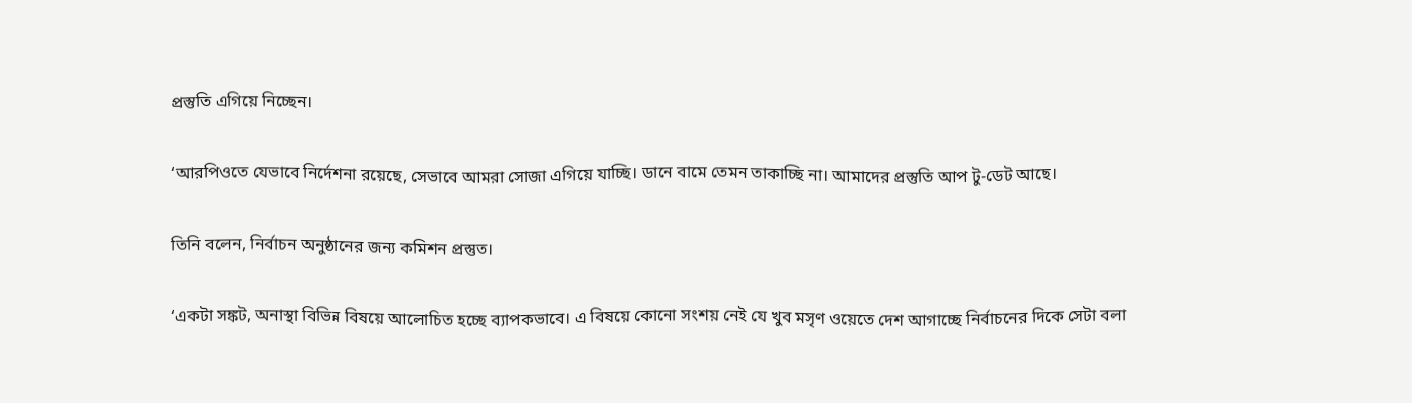প্রস্তুতি এগিয়ে নিচ্ছেন।

‘আরপিওতে যেভাবে নির্দেশনা রয়েছে, সেভাবে আমরা সোজা এগিয়ে যাচ্ছি। ডানে বামে তেমন তাকাচ্ছি না। আমাদের প্রস্তুতি আপ টু-ডেট আছে।

তিনি বলেন, নির্বাচন অনুষ্ঠানের জন্য কমিশন প্রস্তুত।

‘একটা সঙ্কট, অনাস্থা বিভিন্ন বিষয়ে আলোচিত হচ্ছে ব্যাপকভাবে। এ বিষয়ে কোনো সংশয় নেই যে খুব মসৃণ ওয়েতে দেশ আগাচ্ছে নির্বাচনের দিকে সেটা বলা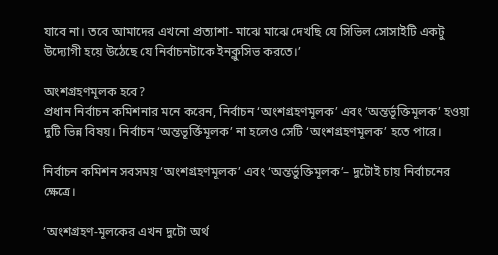যাবে না। তবে আমাদের এখনো প্রত্যাশা- মাঝে মাঝে দেখছি যে সিভিল সোসাইটি একটু উদ্যোগী হয়ে উঠেছে যে নির্বাচনটাকে ইনক্লুসিভ করতে।’

অংশগ্রহণমূলক হবে?
প্রধান নির্বাচন কমিশনার মনে করেন, নির্বাচন ‘অংশগ্রহণমূলক’ এবং ‘অন্তর্ভূক্তিমূলক’ হওয়া দুটি ভিন্ন বিষয়। নির্বাচন ‘অন্তভূর্ক্তিমূলক’ না হলেও সেটি ‘অংশগ্রহণমূলক’ হতে পারে।

নির্বাচন কমিশন সবসময় ‘অংশগ্রহণমূলক’ এবং ‘অন্তর্ভুক্তিমূলক’– দুটোই চায় নির্বাচনের ক্ষেত্রে।

‘অংশগ্রহণ-মূলকের এখন দুটো অর্থ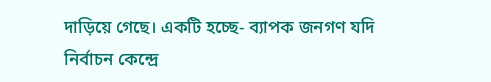দাড়িয়ে গেছে। একটি হচ্ছে- ব্যাপক জনগণ যদি নির্বাচন কেন্দ্রে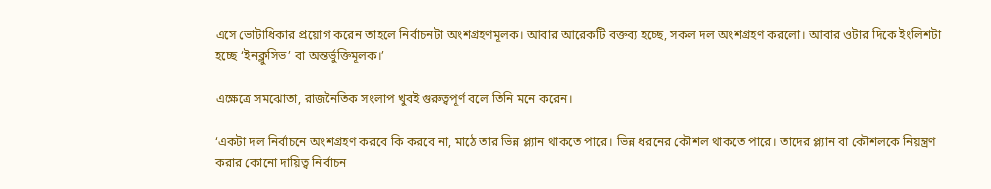এসে ভোটাধিকার প্রয়োগ করেন তাহলে নির্বাচনটা অংশগ্রহণমূলক। আবার আরেকটি বক্তব্য হচ্ছে, সকল দল অংশগ্রহণ করলো। আবার ওটার দিকে ইংলিশটা হচ্ছে ‘ইনক্লুসিভ’ বা অন্তর্ভুক্তিমূলক।’

এক্ষেত্রে সমঝোতা, রাজনৈতিক সংলাপ খুবই গুরুত্বপূর্ণ বলে তিনি মনে করেন।

‘একটা দল নির্বাচনে অংশগ্রহণ করবে কি করবে না, মাঠে তার ভিন্ন প্ল্যান থাকতে পারে। ভিন্ন ধরনের কৌশল থাকতে পারে। তাদের প্ল্যান বা কৌশলকে নিয়ন্ত্রণ করার কোনো দায়িত্ব নির্বাচন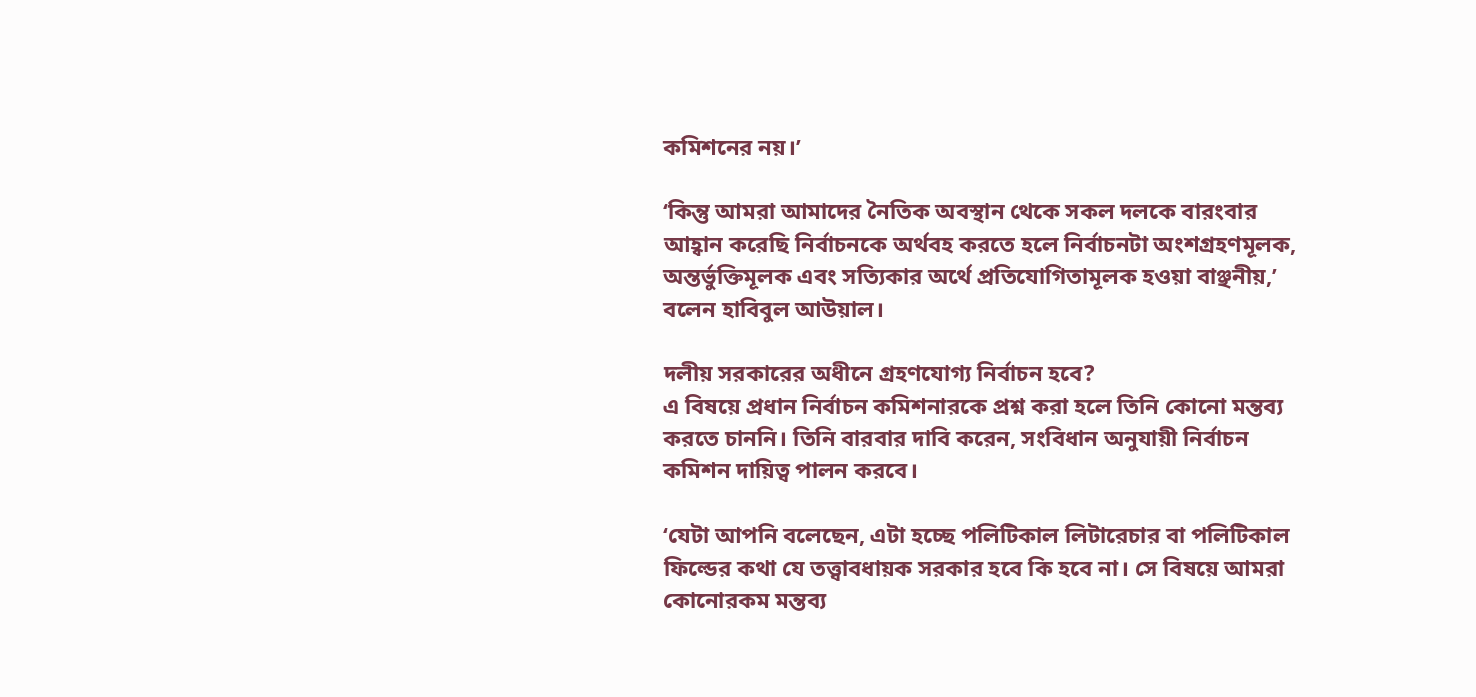কমিশনের নয়।’

‘কিন্তু আমরা আমাদের নৈতিক অবস্থান থেকে সকল দলকে বারংবার আহ্বান করেছি নির্বাচনকে অর্থবহ করতে হলে নির্বাচনটা অংশগ্রহণমূলক, অন্তর্ভুক্তিমূলক এবং সত্যিকার অর্থে প্রতিযোগিতামূলক হওয়া বাঞ্ছনীয়,’ বলেন হাবিবুল আউয়াল।

দলীয় সরকারের অধীনে গ্রহণযোগ্য নির্বাচন হবে?
এ বিষয়ে প্রধান নির্বাচন কমিশনারকে প্রশ্ন করা হলে তিনি কোনো মন্তব্য করতে চাননি। তিনি বারবার দাবি করেন, সংবিধান অনুযায়ী নির্বাচন কমিশন দায়িত্ব পালন করবে।

‘যেটা আপনি বলেছেন, এটা হচ্ছে পলিটিকাল লিটারেচার বা পলিটিকাল ফিল্ডের কথা যে তত্ত্বাবধায়ক সরকার হবে কি হবে না। সে বিষয়ে আমরা কোনোরকম মন্তব্য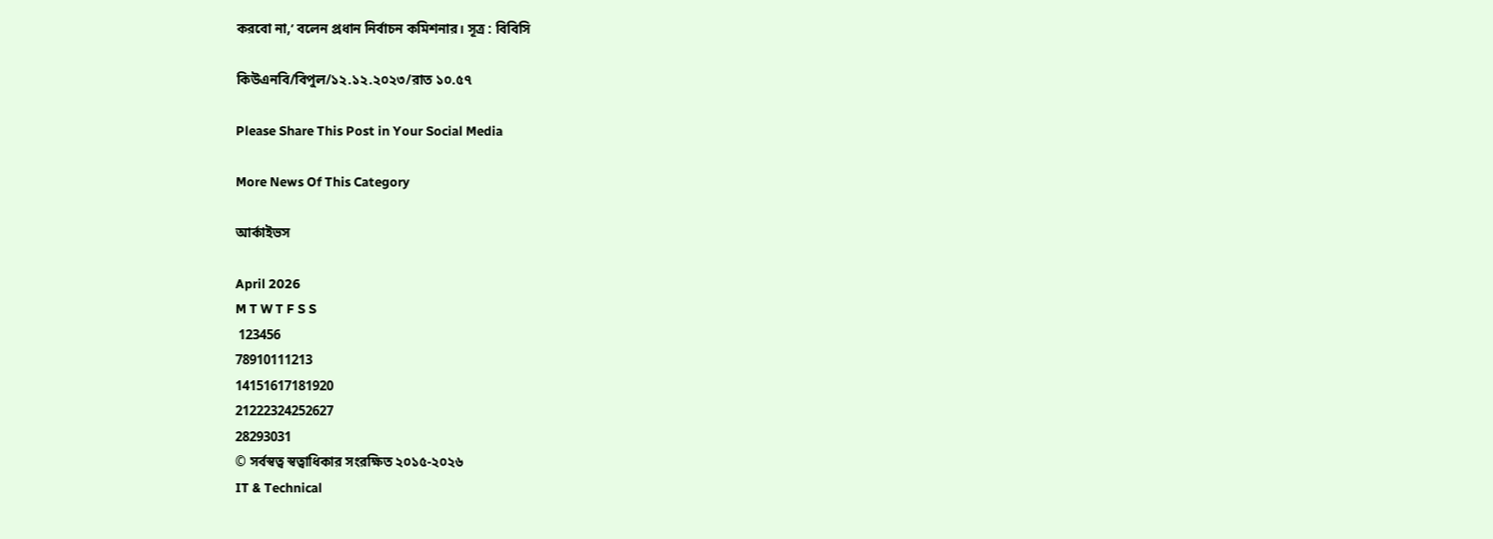করবো না,’ বলেন প্রধান নির্বাচন কমিশনার। সূত্র : বিবিসি

কিউএনবি/বিপুল/১২.১২.২০২৩/রাত ১০.৫৭

Please Share This Post in Your Social Media

More News Of This Category

আর্কাইভস

April 2026
M T W T F S S
 123456
78910111213
14151617181920
21222324252627
28293031
© সর্বস্বত্ব স্বত্বাধিকার সংরক্ষিত ২০১৫-২০২৬
IT & Technical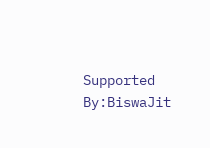Supported By:BiswaJit